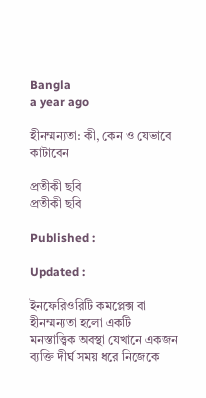Bangla
a year ago

হীনম্মন্যতা: কী, কেন ও যেভাবে কাটাবেন

প্রতীকী ছবি
প্রতীকী ছবি

Published :

Updated :

ইনফেরিওরিটি কমপ্লেক্স বা হীনম্মন্যতা হলো একটি মনস্তাত্ত্বিক অবস্থা যেখানে একজন ব্যক্তি দীর্ঘ সময় ধরে নিজেকে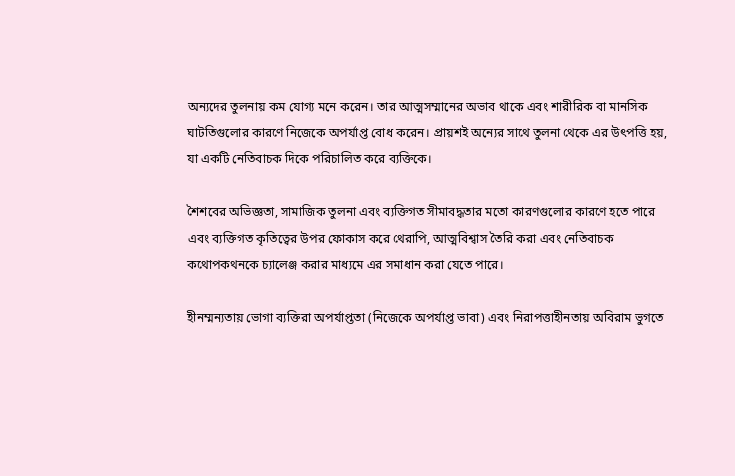অন্যদের তুলনায় কম যোগ্য মনে করেন। তার আত্মসম্মানের অভাব থাকে এবং শারীরিক বা মানসিক ঘাটতিগুলোর কারণে নিজেকে অপর্যাপ্ত বোধ করেন। প্রায়শই অন্যের সাথে তুলনা থেকে এর উৎপত্তি হয়, যা একটি নেতিবাচক দিকে পরিচালিত করে ব্যক্তিকে।

শৈশবের অভিজ্ঞতা, সামাজিক তুলনা এবং ব্যক্তিগত সীমাবদ্ধতার মতো কারণগুলোর কারণে হতে পারে এবং ব্যক্তিগত কৃতিত্বের উপর ফোকাস করে থেরাপি, আত্মবিশ্বাস তৈরি করা এবং নেতিবাচক কথোপকথনকে চ্যালেঞ্জ করার মাধ্যমে এর সমাধান করা যেতে পারে।

হীনম্মন্যতায় ভোগা ব্যক্তিরা অপর্যাপ্ততা (নিজেকে অপর্যাপ্ত ভাবা) এবং নিরাপত্তাহীনতায় অবিরাম ভুগতে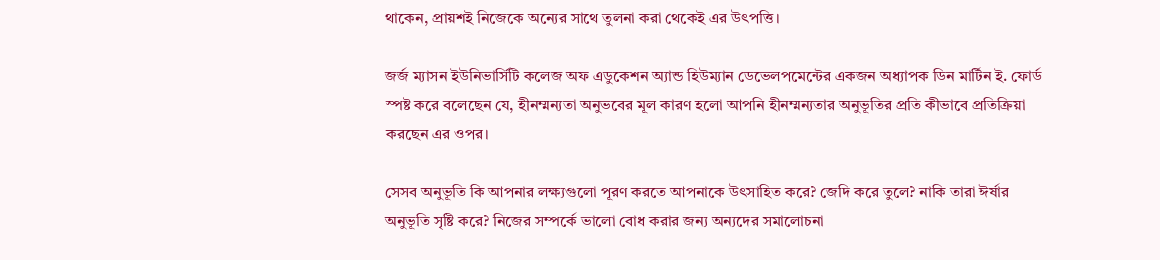থাকেন, প্রায়শই নিজেকে অন্যের সাথে তুলনা করা থেকেই এর উৎপত্তি।

জর্জ ম্যাসন ইউনিভার্সিটি কলেজ অফ এডুকেশন অ্যান্ড হিউম্যান ডেভেলপমেন্টের একজন অধ্যাপক ডিন মার্টিন ই. ফোর্ড স্পষ্ট করে বলেছেন যে, হীনম্মন্যতা অনুভবের মূল কারণ হলো আপনি হীনম্মন্যতার অনুভূতির প্রতি কীভাবে প্রতিক্রিয়া করছেন এর ওপর।

সেসব অনুভূতি কি আপনার লক্ষ্যগুলো পূরণ করতে আপনাকে উৎসাহিত করে? জেদি করে তুলে? নাকি তারা ঈর্ষার অনুভূতি সৃষ্টি করে? নিজের সম্পর্কে ভালো বোধ করার জন্য অন্যদের সমালোচনা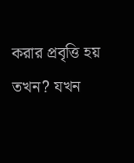করার প্রবৃত্তি হয় তখন? যখন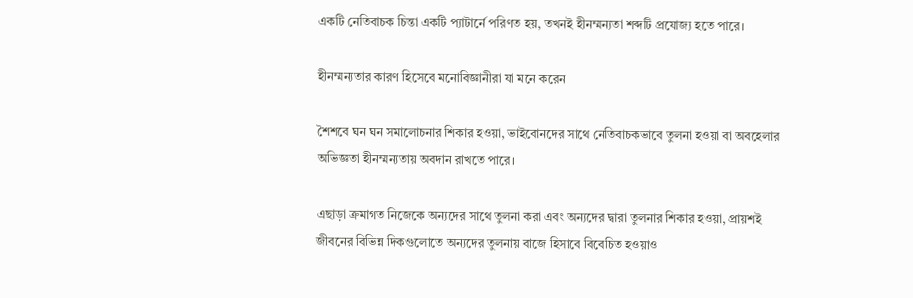একটি নেতিবাচক চিন্তা একটি প্যাটার্নে পরিণত হয়, তখনই হীনম্মন্যতা শব্দটি প্রযোজ্য হতে পারে।

হীনম্মন্যতার কারণ হিসেবে মনোবিজ্ঞানীরা যা মনে করেন

শৈশবে ঘন ঘন সমালোচনার শিকার হওয়া, ভাইবোনদের সাথে নেতিবাচকভাবে তুলনা হওয়া বা অবহেলার অভিজ্ঞতা হীনম্মন্যতায় অবদান রাখতে পারে।

এছাড়া ক্রমাগত নিজেকে অন্যদের সাথে তুলনা করা এবং অন্যদের দ্বারা তুলনার শিকার হওয়া, প্রায়শই জীবনের বিভিন্ন দিকগুলোতে অন্যদের তুলনায় বাজে হিসাবে বিবেচিত হওয়াও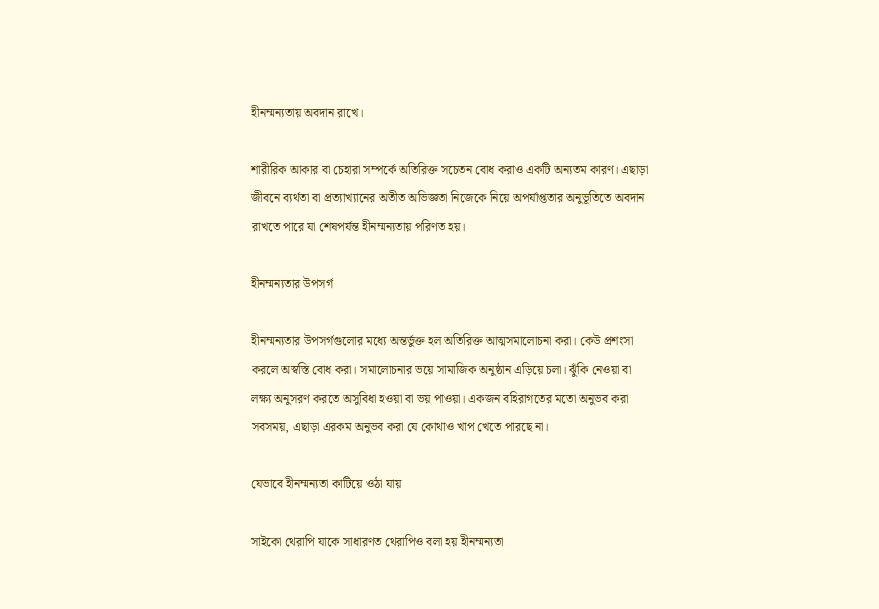হীনম্মন্যতায় অবদান রাখে।

শারীরিক আকার বা চেহারা সম্পর্কে অতিরিক্ত সচেতন বোধ করাও একটি অন্যতম কারণ। এছাড়া জীবনে ব্যর্থতা বা প্রত্যাখ্যানের অতীত অভিজ্ঞতা নিজেকে নিয়ে অপর্যাপ্ততার অনুভূতিতে অবদান রাখতে পারে যা শেষপর্যন্ত হীনম্মন্যতায় পরিণত হয়।

হীনম্মন্যতার উপসর্গ

হীনম্মন্যতার উপসর্গগুলোর মধ্যে অন্তর্ভুক্ত হল অতিরিক্ত আত্মসমালোচনা করা। কেউ প্রশংসা করলে অস্বস্তি বোধ করা। সমালোচনার ভয়ে সামাজিক অনুষ্ঠান এড়িয়ে চলা। ঝুঁকি নেওয়া বা লক্ষ্য অনুসরণ করতে অসুবিধা হওয়া বা ভয় পাওয়া। একজন বহিরাগতের মতো অনুভব করা সবসময়, এছাড়া এরকম অনুভব করা যে কোথাও খাপ খেতে পারছে না।

যেভাবে হীনম্মন্যতা কাটিয়ে ওঠা যায়

সাইকো থেরাপি যাকে সাধারণত থেরাপিও বলা হয় হীনম্মন্যতা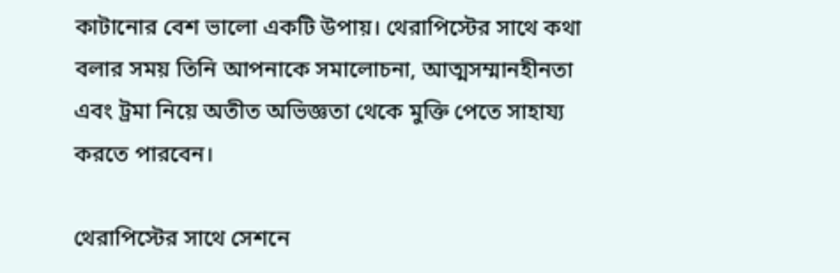কাটানোর বেশ ভালো একটি উপায়। থেরাপিস্টের সাথে কথা বলার সময় তিনি আপনাকে সমালোচনা, আত্মসম্মানহীনতা এবং ট্রমা নিয়ে অতীত অভিজ্ঞতা থেকে মুক্তি পেতে সাহায্য করতে পারবেন।

থেরাপিস্টের সাথে সেশনে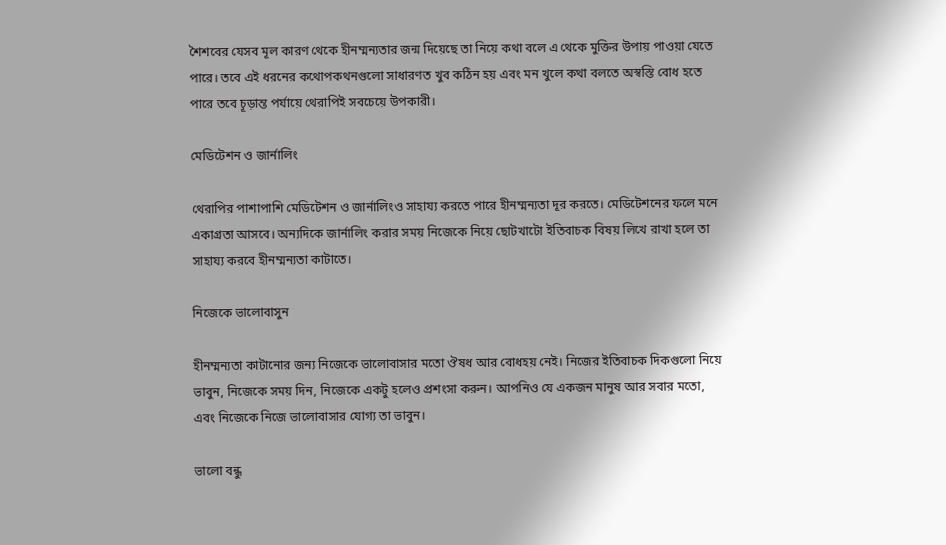শৈশবের যেসব মূল কারণ থেকে হীনম্মন্যতার জন্ম দিয়েছে তা নিয়ে কথা বলে এ থেকে মুক্তির উপায় পাওয়া যেতে পারে। তবে এই ধরনের কথোপকথনগুলো সাধারণত খুব কঠিন হয় এবং মন খুলে কথা বলতে অস্বস্তি বোধ হতে পারে তবে চূড়ান্ত পর্যায়ে থেরাপিই সবচেয়ে উপকারী।

মেডিটেশন ও জার্নালিং

থেরাপির পাশাপাশি মেডিটেশন ও জার্নালিংও সাহায্য করতে পারে হীনম্মন্যতা দূর করতে। মেডিটেশনের ফলে মনে একাগ্রতা আসবে। অন্যদিকে জার্নালিং করার সময় নিজেকে নিয়ে ছোটখাটো ইতিবাচক বিষয় লিখে রাখা হলে তা সাহায্য করবে হীনম্মন্যতা কাটাতে।

নিজেকে ভালোবাসুন

হীনম্মন্যতা কাটানোর জন্য নিজেকে ভালোবাসার মতো ঔষধ আর বোধহয় নেই। নিজের ইতিবাচক দিকগুলো নিয়ে ভাবুন, নিজেকে সময় দিন, নিজেকে একটু হলেও প্রশংসা করুন। আপনিও যে একজন মানুষ আর সবার মতো, এবং নিজেকে নিজে ভালোবাসার যোগ্য তা ভাবুন।

ভালো বন্ধু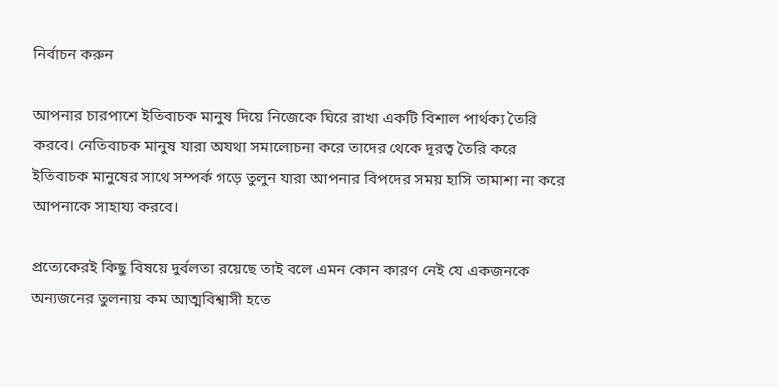নির্বাচন করুন

আপনার চারপাশে ইতিবাচক মানুষ দিয়ে নিজেকে ঘিরে রাখা একটি বিশাল পার্থক্য তৈরি করবে। নেতিবাচক মানুষ যারা অযথা সমালোচনা করে তাদের থেকে দূরত্ব তৈরি করে ইতিবাচক মানুষের সাথে সম্পর্ক গড়ে তুলুন যারা আপনার বিপদের সময় হাসি তামাশা না করে আপনাকে সাহায্য করবে।

প্রত্যেকেরই কিছু বিষয়ে দুর্বলতা রয়েছে তাই বলে এমন কোন কারণ নেই যে একজনকে অন্যজনের তুলনায় কম আত্মবিশ্বাসী হতে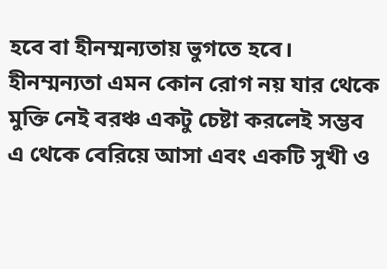হবে বা হীনম্মন্যতায় ভুগতে হবে। হীনম্মন্যতা এমন কোন রোগ নয় যার থেকে মুক্তি নেই বরঞ্চ একটু চেষ্টা করলেই সম্ভব এ থেকে বেরিয়ে আসা এবং একটি সুখী ও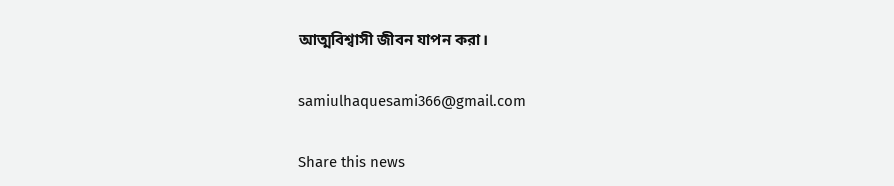আত্মবিশ্বাসী জীবন যাপন করা।

samiulhaquesami366@gmail.com

Share this news